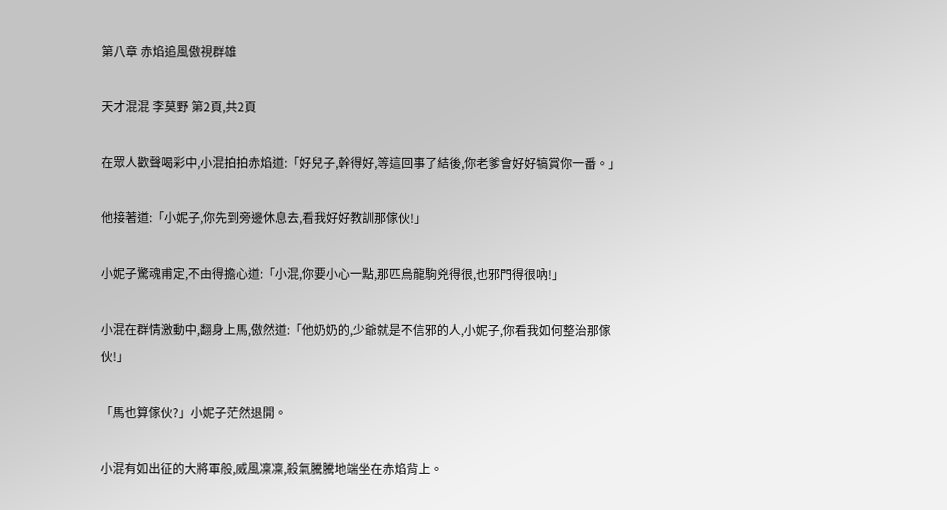第八章 赤焰追風傲視群雄

天才混混 李莫野 第2頁,共2頁

在眾人歡聲喝彩中,小混拍拍赤焰道:「好兒子,幹得好,等這回事了結後,你老爹會好好犒賞你一番。」

他接著道:「小妮子,你先到旁邊休息去,看我好好教訓那傢伙!」

小妮子驚魂甫定,不由得擔心道:「小混,你要小心一點,那匹烏龍駒兇得很,也邪門得很吶!」

小混在群情激動中,翻身上馬,傲然道:「他奶奶的,少爺就是不信邪的人,小妮子,你看我如何整治那傢伙!」

「馬也算傢伙?」小妮子茫然退開。

小混有如出征的大將軍般,威風凜凜,殺氣騰騰地端坐在赤焰背上。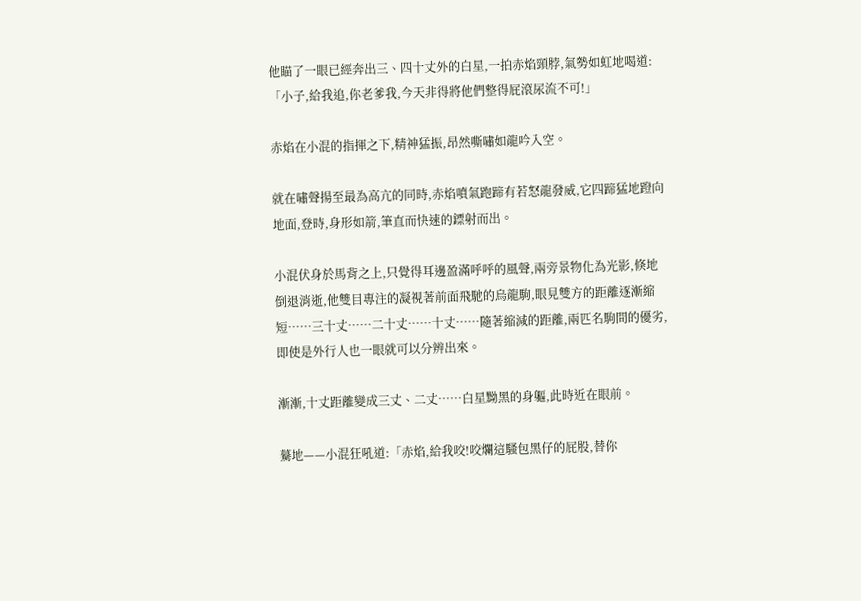他瞄了一眼已經奔出三、四十丈外的白星,一拍赤焰頸脖,氣勢如虹地喝道:「小子,給我追,你老爹我,今天非得將他們整得屁滾尿流不可!」

赤焰在小混的指揮之下,精神猛振,昂然嘶嘯如龍吟入空。

就在嘯聲揚至最為高亢的同時,赤焰噴氣跑蹄有若怒龍發威,它四蹄猛地蹬向地面,登時,身形如箭,筆直而快速的鏢射而出。

小混伏身於馬背之上,只覺得耳邊盈滿呼呼的風聲,兩旁景物化為光影,倏地倒退消逝,他雙目專注的凝視著前面飛馳的烏龍駒,眼見雙方的距離逐漸縮短……三十丈……二十丈……十丈……隨著縮減的距離,兩匹名駒間的優劣,即使是外行人也一眼就可以分辨出來。

漸漸,十丈距離變成三丈、二丈……白星黝黑的身軀,此時近在眼前。

驀地——小混狂吼道:「赤焰,給我咬!咬爛這騷包黑仔的屁股,替你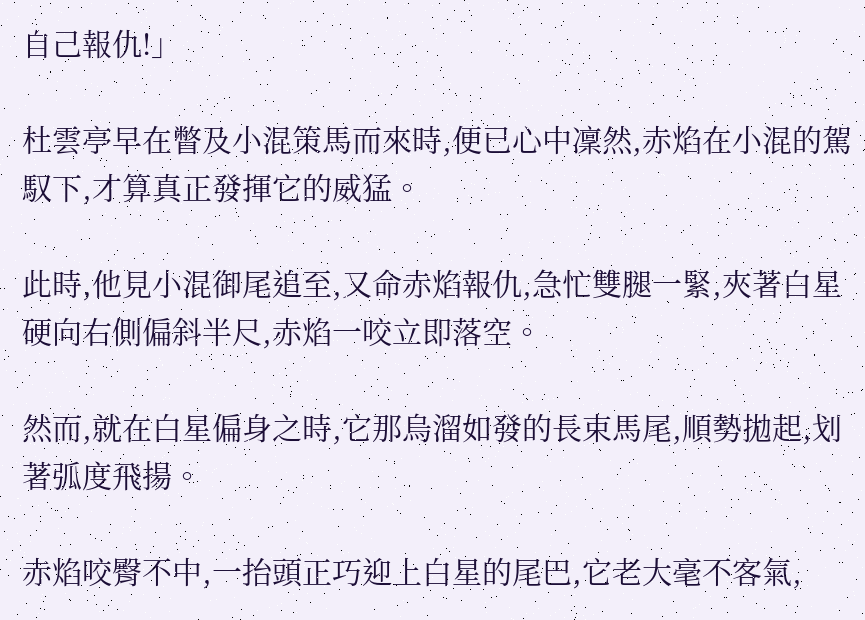自己報仇!」

杜雲亭早在瞥及小混策馬而來時,便已心中凜然,赤焰在小混的駕馭下,才算真正發揮它的威猛。

此時,他見小混御尾追至,又命赤焰報仇,急忙雙腿一緊,夾著白星硬向右側偏斜半尺,赤焰一咬立即落空。

然而,就在白星偏身之時,它那烏溜如發的長束馬尾,順勢拋起,划著弧度飛揚。

赤焰咬臀不中,一抬頭正巧迎上白星的尾巴,它老大毫不客氣,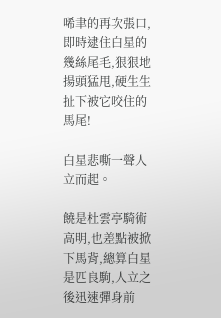唏聿的再次張口,即時逮住白星的幾絲尾毛,狠狠地揚頭猛甩,硬生生扯下被它咬住的馬尾!

白星悲嘶一聲人立而起。

饒是杜雲亭騎術高明,也差點被掀下馬背,總算白星是匹良駒,人立之後迅速彈身前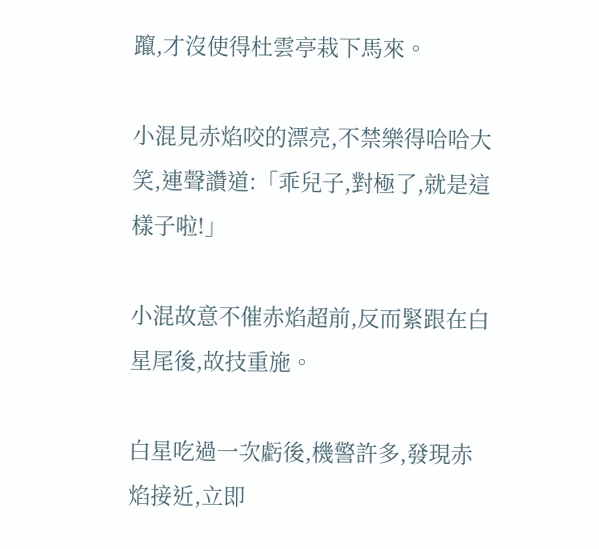躥,才沒使得杜雲亭栽下馬來。

小混見赤焰咬的漂亮,不禁樂得哈哈大笑,連聲讚道:「乖兒子,對極了,就是這樣子啦!」

小混故意不催赤焰超前,反而緊跟在白星尾後,故技重施。

白星吃過一次虧後,機警許多,發現赤焰接近,立即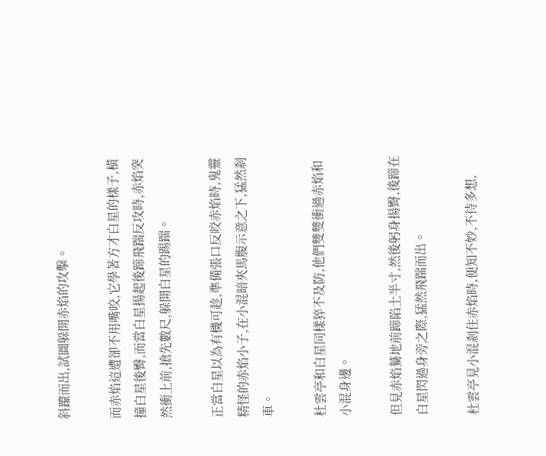斜躥而出,試圖躲開赤焰的攻擊。

而赤焰這遭卻不用嘴咬,它學著方才白星的樣子,橫撞白星後臀,而當白星揚起後蹄飛踹反攻時,赤焰突然衝上前,搶先數尺,躲開白星的踢踹。

正當白星以為有機可趁,準備張口反咬赤焰時,鬼靈精怪的赤焰小子,在小混暗夾馬腹示意之下,猛然剎車。

杜雲亭和白星同樣猝不及防,他們雙雙衝過赤焰和小混身邊。

但見赤焰驀地前蹄陷土半寸,然後躬身揚臀,後蹄在白星閃過身旁之際,猛然飛踹而出。

杜雲亭見小混剎住赤焰時,便知不妙,不待多想,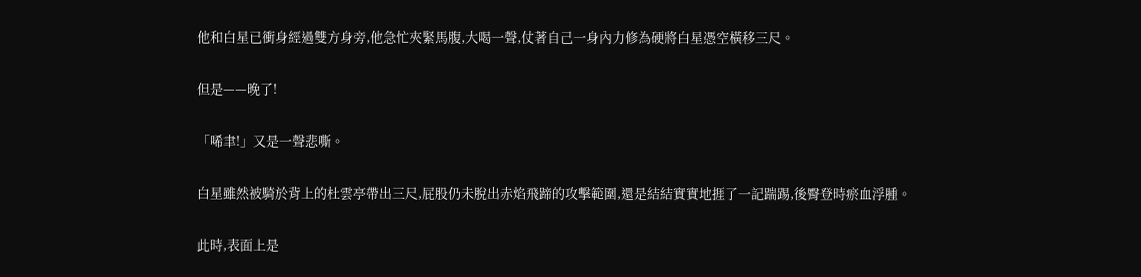他和白星已衝身經過雙方身旁,他急忙夾緊馬腹,大喝一聲,仗著自己一身內力修為硬將白星憑空橫移三尺。

但是——晚了!

「唏聿!」又是一聲悲嘶。

白星雖然被騎於背上的杜雲亭帶出三尺,屁股仍未脫出赤焰飛蹄的攻擊範圍,還是結結實實地捱了一記踹踢,後臀登時瘀血浮腫。

此時,表面上是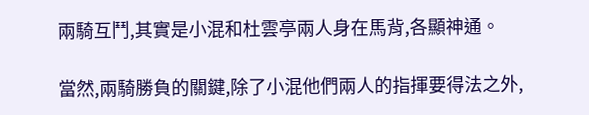兩騎互鬥,其實是小混和杜雲亭兩人身在馬背,各顯神通。

當然,兩騎勝負的關鍵,除了小混他們兩人的指揮要得法之外,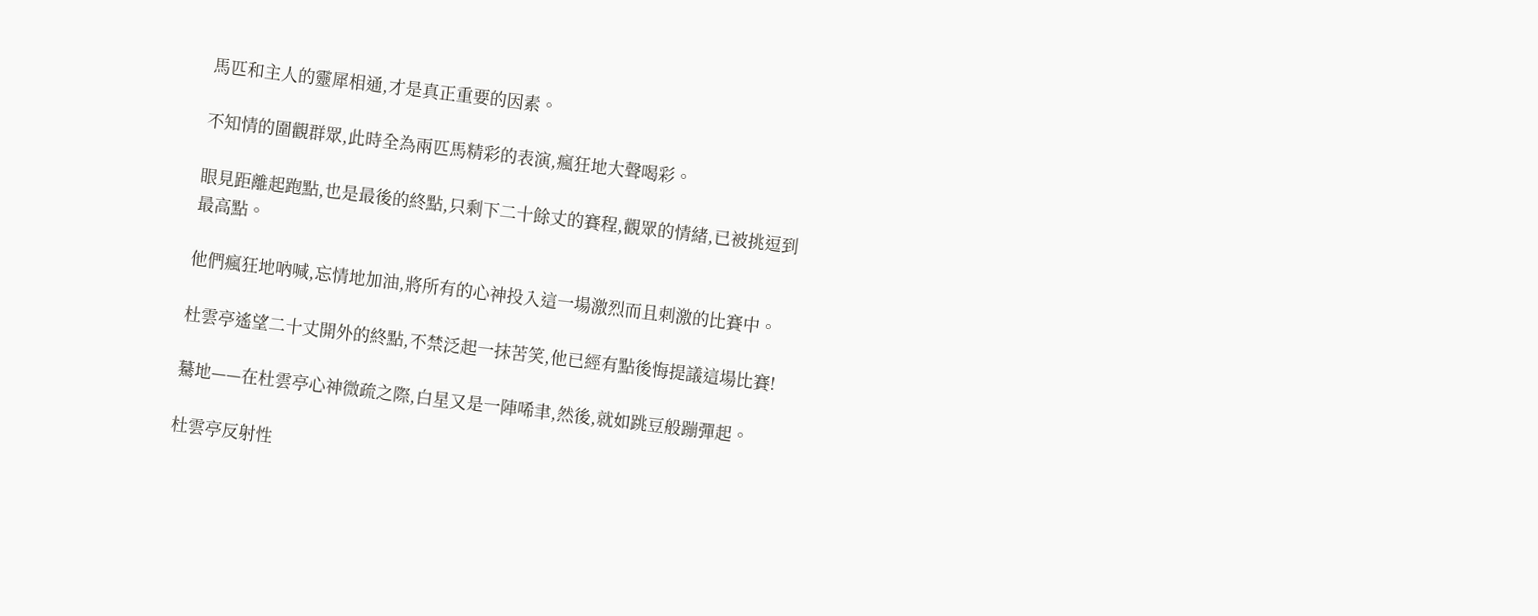馬匹和主人的靈犀相通,才是真正重要的因素。

不知情的圍觀群眾,此時全為兩匹馬精彩的表演,瘋狂地大聲喝彩。

眼見距離起跑點,也是最後的終點,只剩下二十餘丈的賽程,觀眾的情緒,已被挑逗到最高點。

他們瘋狂地吶喊,忘情地加油,將所有的心神投入這一場激烈而且刺激的比賽中。

杜雲亭遙望二十丈開外的終點,不禁泛起一抹苦笑,他已經有點後悔提議這場比賽!

驀地——在杜雲亭心神微疏之際,白星又是一陣唏聿,然後,就如跳豆般蹦彈起。

杜雲亭反射性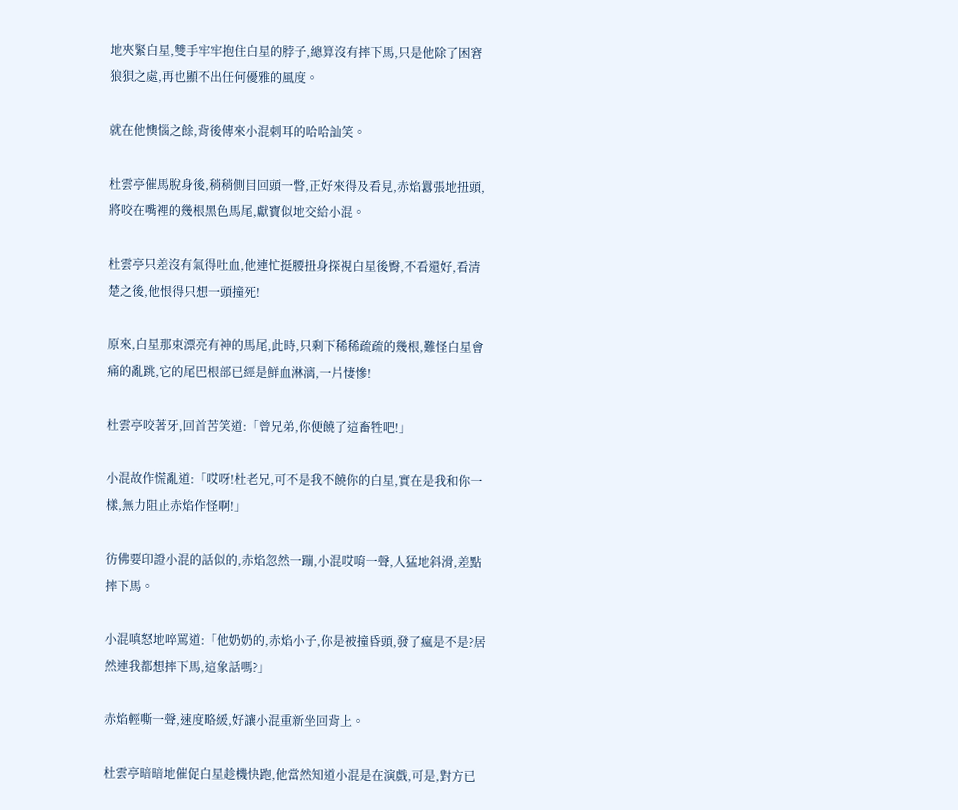地夾緊白星,雙手牢牢抱住白星的脖子,總算沒有摔下馬,只是他除了困窘狼狽之處,再也顯不出任何優雅的風度。

就在他懊惱之餘,背後傳來小混刺耳的哈哈訕笑。

杜雲亭催馬脫身後,稍稍側目回頭一瞥,正好來得及看見,赤焰囂張地扭頭,將咬在嘴裡的幾根黑色馬尾,獻寶似地交給小混。

杜雲亭只差沒有氣得吐血,他連忙挺腰扭身探視白星後臀,不看還好,看清楚之後,他恨得只想一頭撞死!

原來,白星那束漂亮有神的馬尾,此時,只剩下稀稀疏疏的幾根,難怪白星會痛的亂跳,它的尾巴根部已經是鮮血淋漓,一片悽慘!

杜雲亭咬著牙,回首苦笑道:「曾兄弟,你便饒了這畜牲吧!」

小混故作慌亂道:「哎呀!杜老兄,可不是我不饒你的白星,實在是我和你一樣,無力阻止赤焰作怪啊!」

彷佛要印證小混的話似的,赤焰忽然一蹦,小混哎唷一聲,人猛地斜滑,差點摔下馬。

小混嗔怒地啐罵道:「他奶奶的,赤焰小子,你是被撞昏頭,發了瘋是不是?居然連我都想摔下馬,這象話嗎?」

赤焰輕嘶一聲,速度略緩,好讓小混重新坐回背上。

杜雲亭暗暗地催促白星趁機快跑,他當然知道小混是在演戲,可是,對方已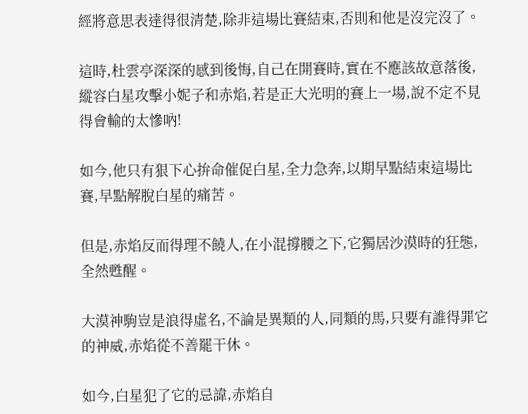經將意思表達得很清楚,除非這場比賽結束,否則和他是沒完沒了。

這時,杜雲亭深深的感到後悔,自己在開賽時,實在不應該故意落後,縱容白星攻擊小妮子和赤焰,若是正大光明的賽上一場,說不定不見得會輸的太慘吶!

如今,他只有狠下心拚命催促白星,全力急奔,以期早點結束這場比賽,早點解脫白星的痛苦。

但是,赤焰反而得理不饒人,在小混撐腰之下,它獨居沙漠時的狂態,全然甦醒。

大漠神駒豈是浪得虛名,不論是異類的人,同類的馬,只要有誰得罪它的神威,赤焰從不善罷干休。

如今,白星犯了它的忌諱,赤焰自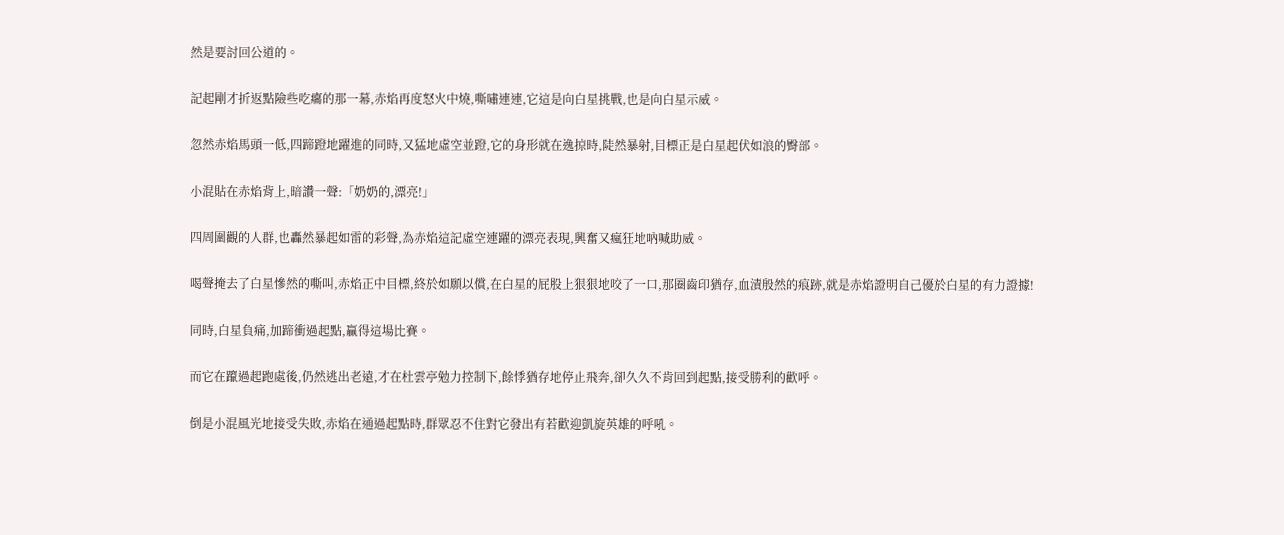然是要討回公道的。

記起剛才折返點險些吃癟的那一幕,赤焰再度怒火中燒,嘶嘯連連,它這是向白星挑戰,也是向白星示威。

忽然赤焰馬頭一低,四蹄蹬地躍進的同時,又猛地虛空並蹬,它的身形就在逸掠時,陡然暴射,目標正是白星起伏如浪的臀部。

小混貼在赤焰背上,暗讚一聲:「奶奶的,漂亮!」

四周圍觀的人群,也轟然暴起如雷的彩聲,為赤焰這記虛空連躍的漂亮表現,興奮又瘋狂地吶喊助威。

喝聲掩去了白星慘然的嘶叫,赤焰正中目標,終於如願以償,在白星的屁股上狠狠地咬了一口,那圈齒印猶存,血漬殷然的痕跡,就是赤焰證明自己優於白星的有力證據!

同時,白星負痛,加蹄衝過起點,贏得這場比賽。

而它在躥過起跑處後,仍然逃出老遠,才在杜雲亭勉力控制下,餘悸猶存地停止飛奔,卻久久不肯回到起點,接受勝利的歡呼。

倒是小混風光地接受失敗,赤焰在通過起點時,群眾忍不住對它發出有若歡迎凱旋英雄的呼吼。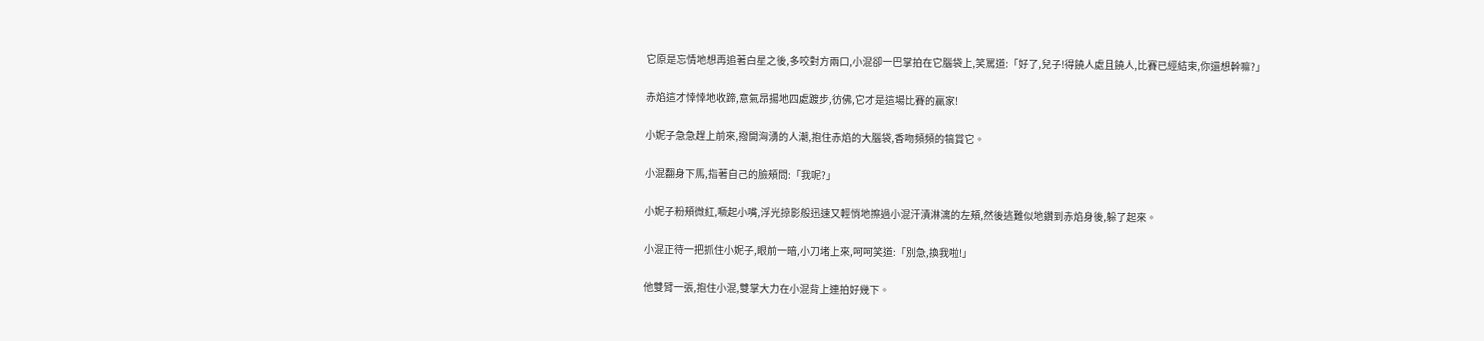它原是忘情地想再追著白星之後,多咬對方兩口,小混卻一巴掌拍在它腦袋上,笑罵道:「好了,兒子!得饒人處且饒人,比賽已經結束,你還想幹嘛?」

赤焰這才悻悻地收蹄,意氣昂揚地四處踱步,彷佛,它才是這場比賽的贏家!

小妮子急急趕上前來,撥開洶湧的人潮,抱住赤焰的大腦袋,香吻頻頻的犒賞它。

小混翻身下馬,指著自己的臉頰問:「我呢?」

小妮子粉頰微紅,噘起小嘴,浮光掠影般迅速又輕悄地擦過小混汗漬淋漓的左頰,然後逃難似地鑽到赤焰身後,躲了起來。

小混正待一把抓住小妮子,眼前一暗,小刀堵上來,呵呵笑道:「別急,換我啦!」

他雙臂一張,抱住小混,雙掌大力在小混背上連拍好幾下。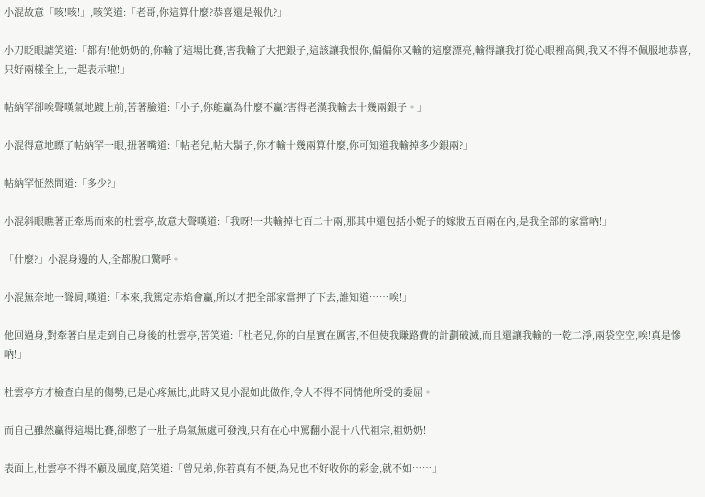小混故意「咳!咳!」,咳笑道:「老哥,你這算什麼?恭喜還是報仇?」

小刀眨眼謔笑道:「都有!他奶奶的,你輸了這場比賽,害我輸了大把銀子,這該讓我恨你,偏偏你又輸的這麼漂亮,輸得讓我打從心眼裡高興,我又不得不佩服地恭喜,只好兩樣全上,一起表示啦!」

帖納罕卻唉聲嘆氣地踱上前,苦著臉道:「小子,你能贏為什麼不贏?害得老漢我輸去十幾兩銀子。」

小混得意地瞟了帖納罕一眼,扭著嘴道:「帖老兒,帖大鬍子,你才輸十幾兩算什麼,你可知道我輸掉多少銀兩?」

帖納罕怔然問道:「多少?」

小混斜眼瞧著正牽馬而來的杜雲亭,故意大聲嘆道:「我呀!一共輸掉七百二十兩,那其中還包括小妮子的嫁妝五百兩在內,是我全部的家當吶!」

「什麼?」小混身邊的人,全都脫口驚呼。

小混無奈地一聳肩,嘆道:「本來,我篤定赤焰會贏,所以才把全部家當押了下去,誰知道……唉!」

他回過身,對牽著白星走到自己身後的杜雲亭,苦笑道:「杜老兄,你的白星實在厲害,不但使我賺路費的計劃破滅,而且還讓我輸的一乾二淨,兩袋空空,唉!真是慘吶!」

杜雲亭方才檢查白星的傷勢,已是心疼無比,此時又見小混如此做作,令人不得不同情他所受的委屈。

而自己雖然贏得這場比賽,卻憋了一肚子鳥氣無處可發洩,只有在心中罵翻小混十八代祖宗,祖奶奶!

表面上,杜雲亭不得不顧及風度,陪笑道:「曾兄弟,你若真有不便,為兄也不好收你的彩金,就不如……」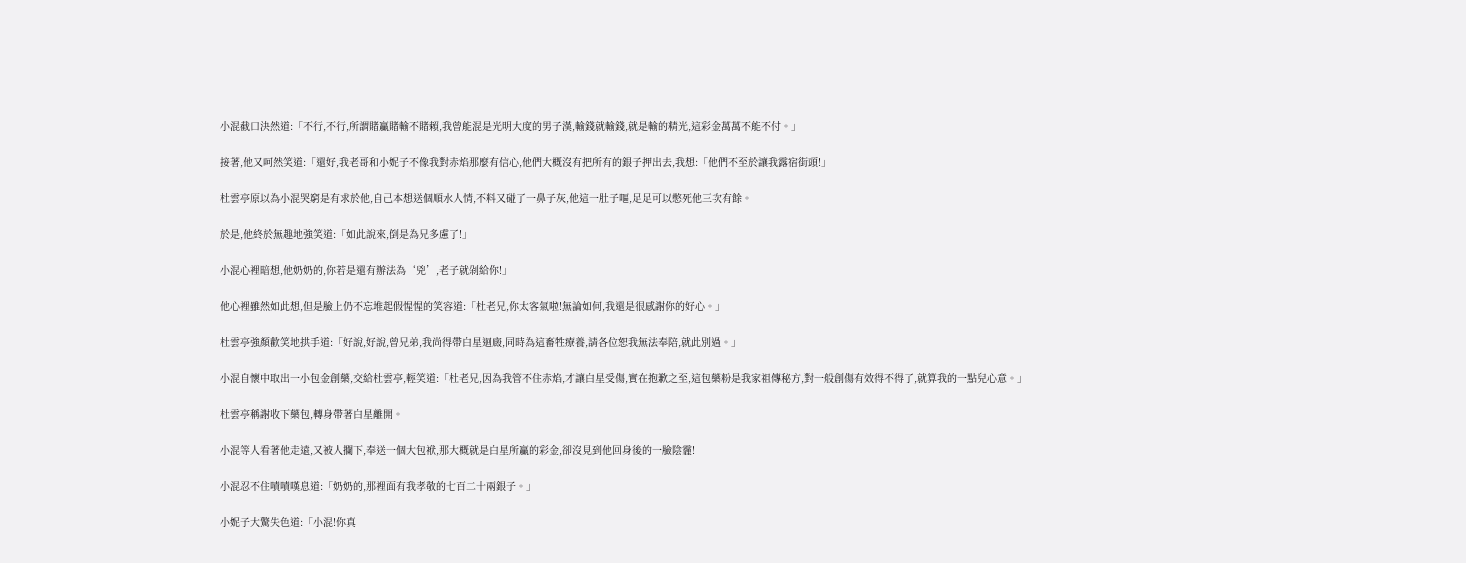小混截口決然道:「不行,不行,所謂賭贏賭輸不賭賴,我曾能混是光明大度的男子漢,輸錢就輸錢,就是輸的精光,這彩金萬萬不能不付。」

接著,他又呵然笑道:「還好,我老哥和小妮子不像我對赤焰那麼有信心,他們大概沒有把所有的銀子押出去,我想:「他們不至於讓我露宿街頭!」

杜雲亭原以為小混哭窮是有求於他,自己本想送個順水人情,不料又碰了一鼻子灰,他這一肚子嘔,足足可以憋死他三次有餘。

於是,他終於無趣地強笑道:「如此說來,倒是為兄多慮了!」

小混心裡暗想,他奶奶的,你若是還有辦法為‘兇’,老子就剁給你!」

他心裡雖然如此想,但是臉上仍不忘堆起假惺惺的笑容道:「杜老兄,你太客氣啦!無論如何,我還是很感謝你的好心。」

杜雲亭強顏歡笑地拱手道:「好說,好說,曾兄弟,我尚得帶白星迴廄,同時為這畜牲療養,請各位恕我無法奉陪,就此別過。」

小混自懷中取出一小包金創藥,交給杜雲亭,輕笑道:「杜老兄,因為我管不住赤焰,才讓白星受傷,實在抱歉之至,這包藥粉是我家祖傳秘方,對一般創傷有效得不得了,就算我的一點兒心意。」

杜雲亭稱謝收下藥包,轉身帶著白星離開。

小混等人看著他走遠,又被人攔下,奉送一個大包袱,那大概就是白星所贏的彩金,卻沒見到他回身後的一臉陰霾!

小混忍不住嘖嘖嘆息道:「奶奶的,那裡面有我孝敬的七百二十兩銀子。」

小妮子大驚失色道:「小混!你真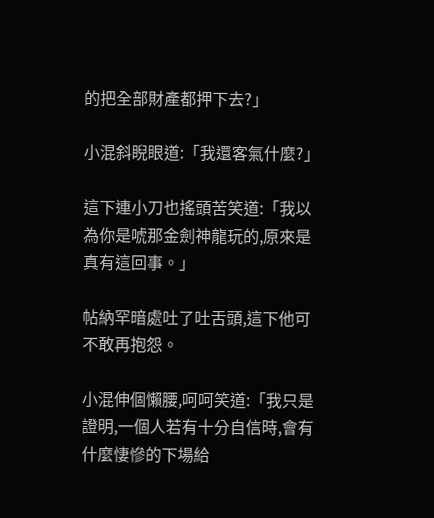的把全部財產都押下去?」

小混斜睨眼道:「我還客氣什麼?」

這下連小刀也搖頭苦笑道:「我以為你是唬那金劍神龍玩的,原來是真有這回事。」

帖納罕暗處吐了吐舌頭,這下他可不敢再抱怨。

小混伸個懶腰,呵呵笑道:「我只是證明,一個人若有十分自信時,會有什麼悽慘的下場給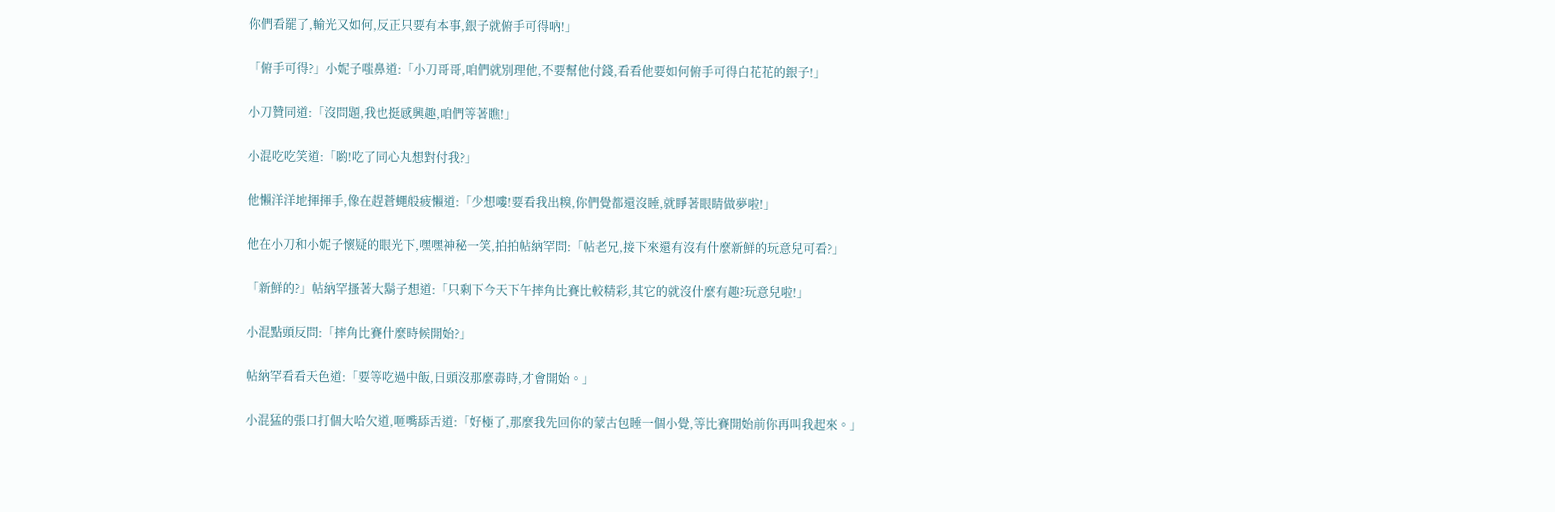你們看罷了,輸光又如何,反正只要有本事,銀子就俯手可得吶!」

「俯手可得?」小妮子嗤鼻道:「小刀哥哥,咱們就別理他,不要幫他付錢,看看他要如何俯手可得白花花的銀子!」

小刀贊同道:「沒問題,我也挺感興趣,咱們等著瞧!」

小混吃吃笑道:「喲!吃了同心丸想對付我?」

他懶洋洋地揮揮手,像在趕蒼蠅般疲懶道:「少想嘍!要看我出糗,你們覺都還沒睡,就睜著眼睛做夢啦!」

他在小刀和小妮子懷疑的眼光下,嘿嘿神秘一笑,拍拍帖納罕問:「帖老兄,接下來還有沒有什麼新鮮的玩意兒可看?」

「新鮮的?」帖納罕搔著大鬍子想道:「只剩下今天下午摔角比賽比較精彩,其它的就沒什麼有趣?玩意兒啦!」

小混點頭反問:「摔角比賽什麼時候開始?」

帖納罕看看天色道:「要等吃過中飯,日頭沒那麼毒時,才會開始。」

小混猛的張口打個大哈欠道,咂嘴舔舌道:「好極了,那麼我先回你的蒙古包睡一個小覺,等比賽開始前你再叫我起來。」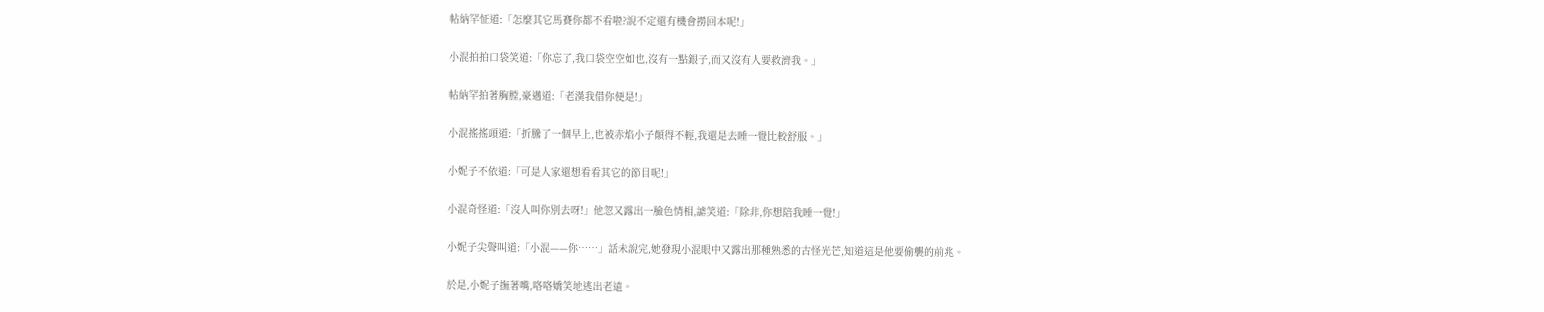帖納罕怔道:「怎麼其它馬賽你都不看啦?說不定還有機會撈回本呢!」

小混拍拍口袋笑道:「你忘了,我口袋空空如也,沒有一點銀子,而又沒有人要救濟我。」

帖納罕拍著胸膛,豪邁道:「老漢我借你便是!」

小混搖搖頭道:「折騰了一個早上,也被赤焰小子顛得不輕,我還是去睡一覺比較舒服。」

小妮子不依道:「可是人家還想看看其它的節目呢!」

小混奇怪道:「沒人叫你別去呀!」他忽又露出一臉色情相,謔笑道:「除非,你想陪我睡一覺!」

小妮子尖聲叫道:「小混——你……」話未說完,她發現小混眼中又露出那種熟悉的古怪光芒,知道這是他要偷襲的前兆。

於是,小妮子撫著嘴,咯咯嬌笑地逃出老遠。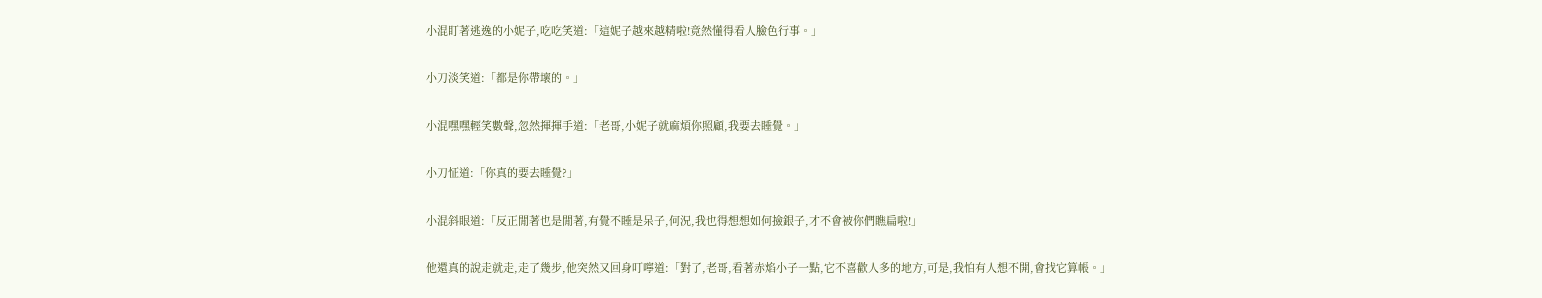小混盯著逃逸的小妮子,吃吃笑道:「這妮子越來越精啦!竟然懂得看人臉色行事。」

小刀淡笑道:「都是你帶壞的。」

小混嘿嘿輕笑數聲,忽然揮揮手道:「老哥,小妮子就麻煩你照顧,我要去睡覺。」

小刀怔道:「你真的要去睡覺?」

小混斜眼道:「反正閒著也是閒著,有覺不睡是呆子,何況,我也得想想如何撿銀子,才不會被你們瞧扁啦!」

他還真的說走就走,走了幾步,他突然又回身叮嚀道:「對了,老哥,看著赤焰小子一點,它不喜歡人多的地方,可是,我怕有人想不開,會找它算帳。」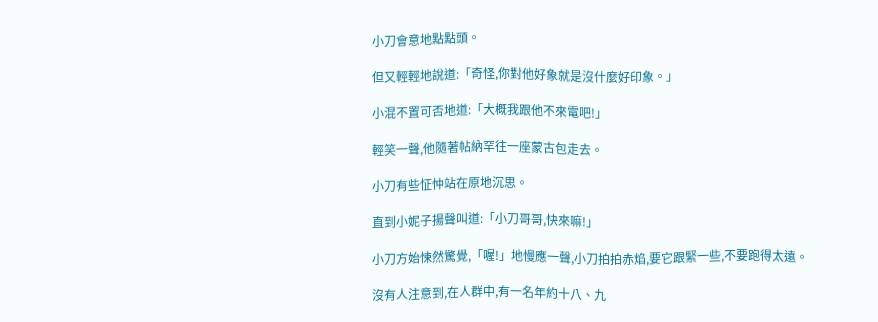小刀會意地點點頭。

但又輕輕地說道:「奇怪,你對他好象就是沒什麼好印象。」

小混不置可否地道:「大概我跟他不來電吧!」

輕笑一聲,他隨著帖納罕往一座蒙古包走去。

小刀有些怔忡站在原地沉思。

直到小妮子揚聲叫道:「小刀哥哥,快來嘛!」

小刀方始悚然驚覺,「喔!」地慢應一聲,小刀拍拍赤焰,要它跟緊一些,不要跑得太遠。

沒有人注意到,在人群中,有一名年約十八、九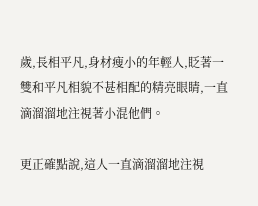歲,長相平凡,身材瘦小的年輕人,眨著一雙和平凡相貌不甚相配的精亮眼睛,一直滴溜溜地注視著小混他們。

更正確點說,這人一直滴溜溜地注視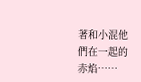著和小混他們在一起的赤焰……